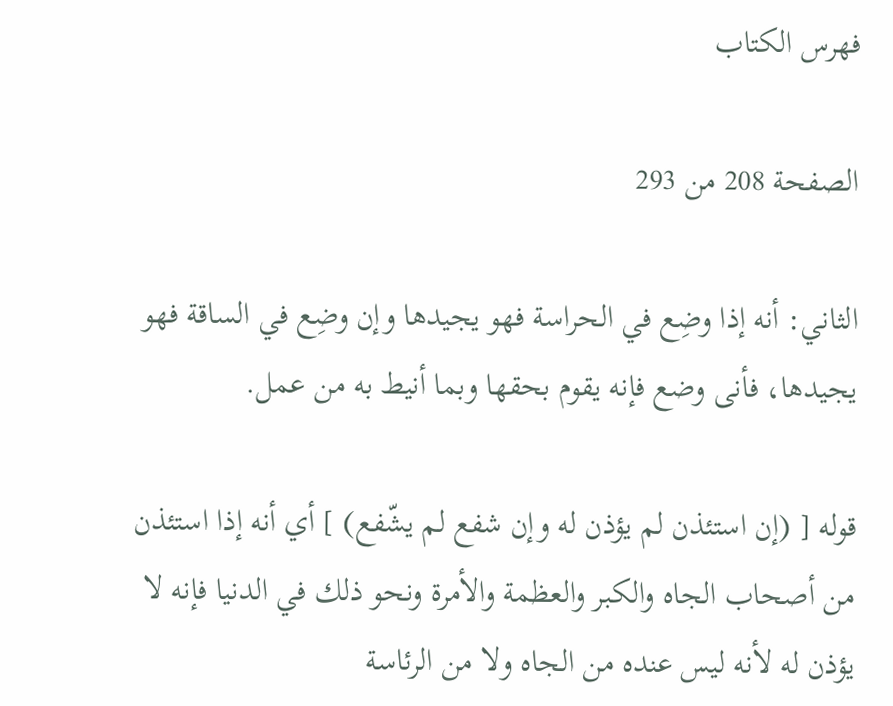فهرس الكتاب

الصفحة 208 من 293

الثاني: أنه إذا وضِع في الحراسة فهو يجيدها وإن وضِع في الساقة فهو يجيدها، فأنى وضع فإنه يقوم بحقها وبما أنيط به من عمل.

قوله [ (إن استئذن لم يؤذن له وإن شفع لم يشّفع) ] أي أنه إذا استئذن من أصحاب الجاه والكبر والعظمة والأمرة ونحو ذلك في الدنيا فإنه لا يؤذن له لأنه ليس عنده من الجاه ولا من الرئاسة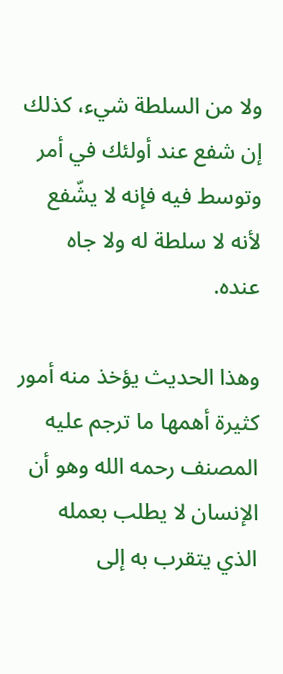ولا من السلطة شيء، كذلك إن شفع عند أولئك في أمر وتوسط فيه فإنه لا يشّفع لأنه لا سلطة له ولا جاه عنده.

وهذا الحديث يؤخذ منه أمور كثيرة أهمها ما ترجم عليه المصنف رحمه الله وهو أن الإنسان لا يطلب بعمله الذي يتقرب به إلى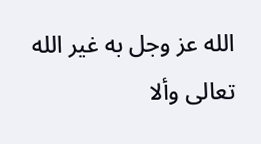الله عز وجل به غير الله تعالى وألا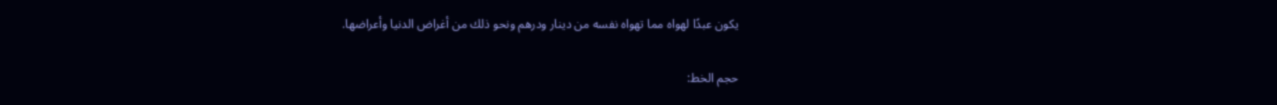يكون عبدًا لهواه مما تهواه نفسه من دينار ودرهم ونحو ذلك من أغراض الدنيا وأعراضها.

حجم الخط: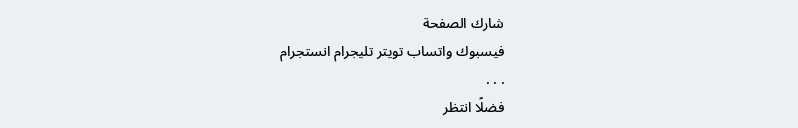شارك الصفحة
فيسبوك واتساب تويتر تليجرام انستجرام
. . .
فضلًا انتظر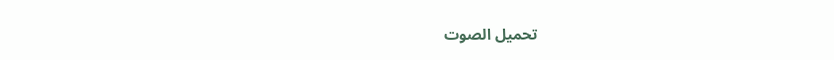تحميل الصوت